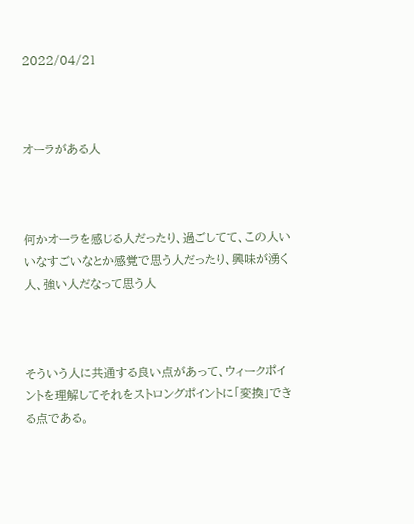2022/04/21



オーラがある人



何かオーラを感じる人だったり、過ごしてて、この人いいなすごいなとか感覚で思う人だったり、興味が湧く人、強い人だなって思う人



そういう人に共通する良い点があって、ウィークポイントを理解してそれをストロングポイントに「変換」できる点である。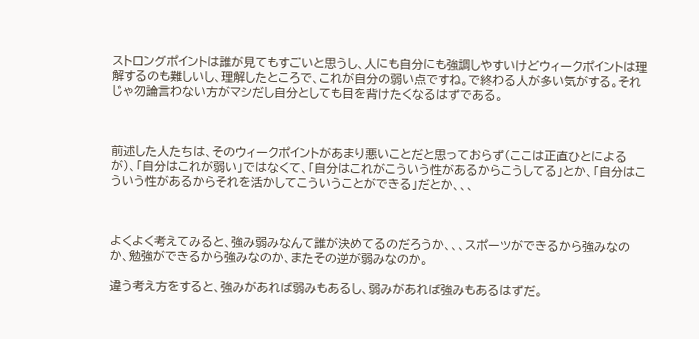ストロングポイントは誰が見てもすごいと思うし、人にも自分にも強調しやすいけどウィークポイントは理解するのも難しいし、理解したところで、これが自分の弱い点ですね。で終わる人が多い気がする。それじゃ勿論言わない方がマシだし自分としても目を背けたくなるはずである。



前述した人たちは、そのウィークポイントがあまり悪いことだと思っておらず(ここは正直ひとによるが)、「自分はこれが弱い」ではなくて、「自分はこれがこういう性があるからこうしてる」とか、「自分はこういう性があるからそれを活かしてこういうことができる」だとか、、、



よくよく考えてみると、強み弱みなんて誰が決めてるのだろうか、、、スポーツができるから強みなのか、勉強ができるから強みなのか、またその逆が弱みなのか。

違う考え方をすると、強みがあれば弱みもあるし、弱みがあれば強みもあるはずだ。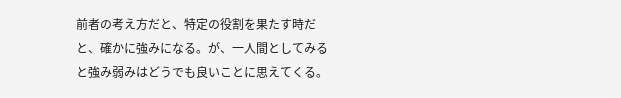前者の考え方だと、特定の役割を果たす時だと、確かに強みになる。が、一人間としてみると強み弱みはどうでも良いことに思えてくる。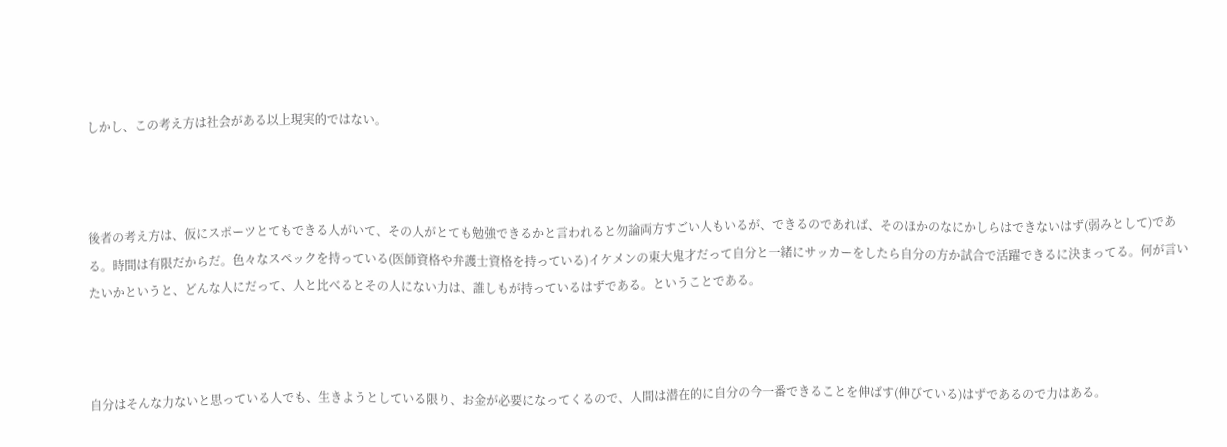しかし、この考え方は社会がある以上現実的ではない。



後者の考え方は、仮にスポーツとてもできる人がいて、その人がとても勉強できるかと言われると勿論両方すごい人もいるが、できるのであれば、そのほかのなにかしらはできないはず(弱みとして)である。時間は有限だからだ。色々なスペックを持っている(医師資格や弁護士資格を持っている)イケメンの東大鬼才だって自分と一緒にサッカーをしたら自分の方か試合で活躍できるに決まってる。何が言いたいかというと、どんな人にだって、人と比べるとその人にない力は、誰しもが持っているはずである。ということである。



自分はそんな力ないと思っている人でも、生きようとしている限り、お金が必要になってくるので、人間は潜在的に自分の今一番できることを伸ばす(伸びている)はずであるので力はある。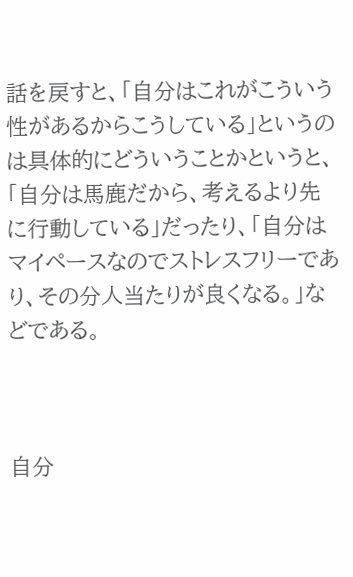話を戻すと、「自分はこれがこういう性があるからこうしている」というのは具体的にどういうことかというと、「自分は馬鹿だから、考えるより先に行動している」だったり、「自分はマイペースなのでストレスフリーであり、その分人当たりが良くなる。」などである。



自分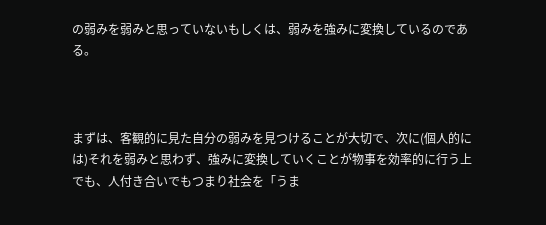の弱みを弱みと思っていないもしくは、弱みを強みに変換しているのである。



まずは、客観的に見た自分の弱みを見つけることが大切で、次に(個人的には)それを弱みと思わず、強みに変換していくことが物事を効率的に行う上でも、人付き合いでもつまり社会を「うま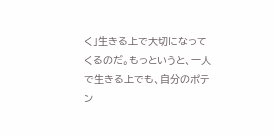く」生きる上で大切になってくるのだ。もっというと、一人で生きる上でも、自分のポテン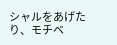シャルをあげたり、モチベ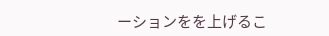ーションをを上げるこ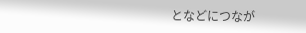となどにつなが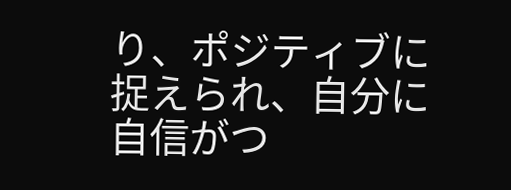り、ポジティブに捉えられ、自分に自信がつ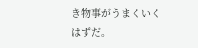き物事がうまくいくはずだ。